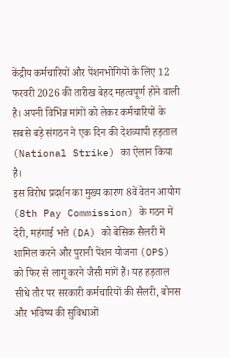केंद्रीय कर्मचारियों और पेंशनभोगियों के लिए 12 फरवरी 2026 की तारीख बेहद महत्वपूर्ण होने वाली है। अपनी विभिन्न मांगों को लेकर कर्मचारियों के सबसे बड़े संगठन ने एक दिन की देशव्यापी हड़ताल (National Strike) का ऐलान किया है।
इस विरोध प्रदर्शन का मुख्य कारण 8वें वेतन आयोग (8th Pay Commission) के गठन में देरी, महंगाई भत्ते (DA) को बेसिक सैलरी में शामिल करने और पुरानी पेंशन योजना (OPS) को फिर से लागू करने जैसी मांगें हैं। यह हड़ताल सीधे तौर पर सरकारी कर्मचारियों की सैलरी, बोनस और भविष्य की सुविधाओं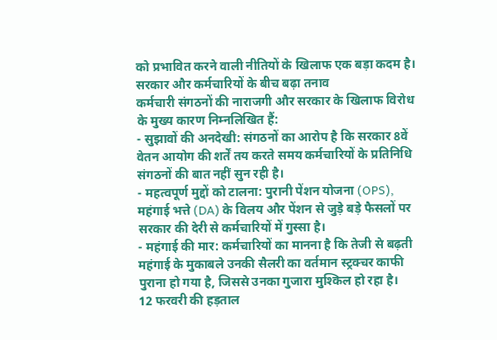को प्रभावित करने वाली नीतियों के खिलाफ एक बड़ा कदम है।
सरकार और कर्मचारियों के बीच बढ़ा तनाव
कर्मचारी संगठनों की नाराजगी और सरकार के खिलाफ विरोध के मुख्य कारण निम्नलिखित हैं:
- सुझावों की अनदेखी: संगठनों का आरोप है कि सरकार 8वें वेतन आयोग की शर्तें तय करते समय कर्मचारियों के प्रतिनिधि संगठनों की बात नहीं सुन रही है।
- महत्वपूर्ण मुद्दों को टालना: पुरानी पेंशन योजना (OPS), महंगाई भत्ते (DA) के विलय और पेंशन से जुड़े बड़े फैसलों पर सरकार की देरी से कर्मचारियों में गुस्सा है।
- महंगाई की मार: कर्मचारियों का मानना है कि तेजी से बढ़ती महंगाई के मुकाबले उनकी सैलरी का वर्तमान स्ट्रक्चर काफी पुराना हो गया है, जिससे उनका गुजारा मुश्किल हो रहा है।
12 फरवरी की हड़ताल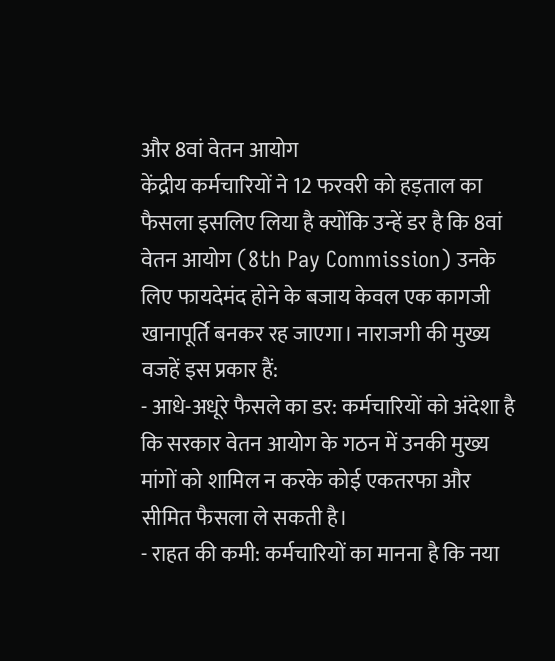और 8वां वेतन आयोग
केंद्रीय कर्मचारियों ने 12 फरवरी को हड़ताल का फैसला इसलिए लिया है क्योंकि उन्हें डर है कि 8वां वेतन आयोग (8th Pay Commission) उनके लिए फायदेमंद होने के बजाय केवल एक कागजी खानापूर्ति बनकर रह जाएगा। नाराजगी की मुख्य वजहें इस प्रकार हैं:
- आधे-अधूरे फैसले का डर: कर्मचारियों को अंदेशा है कि सरकार वेतन आयोग के गठन में उनकी मुख्य मांगों को शामिल न करके कोई एकतरफा और सीमित फैसला ले सकती है।
- राहत की कमी: कर्मचारियों का मानना है कि नया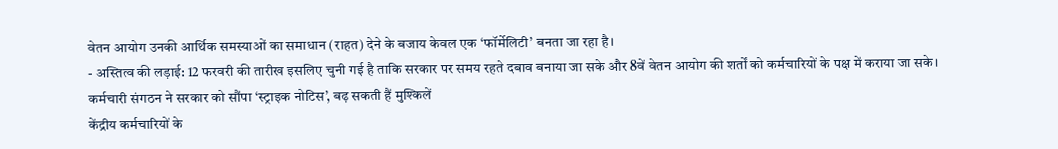वेतन आयोग उनकी आर्थिक समस्याओं का समाधान (राहत) देने के बजाय केवल एक ‘फॉर्मेलिटी’ बनता जा रहा है।
- अस्तित्व की लड़ाई: 12 फरवरी की तारीख इसलिए चुनी गई है ताकि सरकार पर समय रहते दबाव बनाया जा सके और 8वें वेतन आयोग की शर्तों को कर्मचारियों के पक्ष में कराया जा सके।
कर्मचारी संगठन ने सरकार को सौंपा ‘स्ट्राइक नोटिस’, बढ़ सकती हैं मुश्किलें
केंद्रीय कर्मचारियों के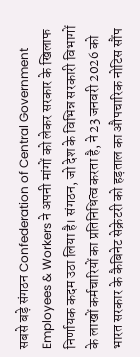सबसे बड़े संगठन Confederation of Central Government Employees & Workers ने अपनी मांगों को लेकर सरकार के खिलाफ निर्णायक कदम उठा लिया है। संगठन, जो देश के विभिन्न सरकारी विभागों के लाखों कर्मचारियों का प्रतिनिधित्व करता है, ने 23 जनवरी 2026 को भारत सरकार के कैबिनेट सेक्रेटरी को हड़ताल का औपचारिक नोटिस सौंप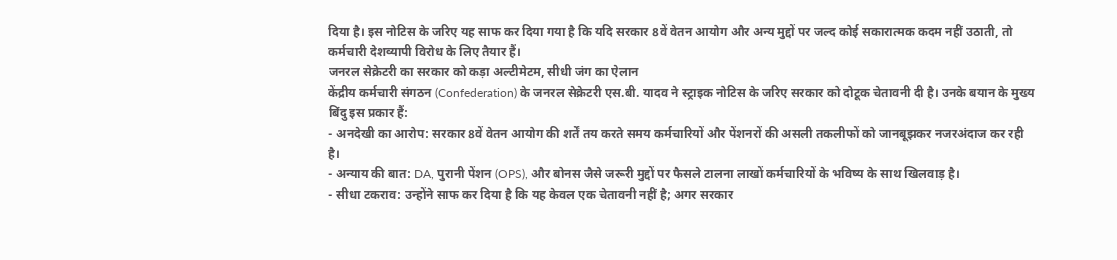दिया है। इस नोटिस के जरिए यह साफ कर दिया गया है कि यदि सरकार 8वें वेतन आयोग और अन्य मुद्दों पर जल्द कोई सकारात्मक कदम नहीं उठाती, तो कर्मचारी देशव्यापी विरोध के लिए तैयार हैं।
जनरल सेक्रेटरी का सरकार को कड़ा अल्टीमेटम, सीधी जंग का ऐलान
केंद्रीय कर्मचारी संगठन (Confederation) के जनरल सेक्रेटरी एस.बी. यादव ने स्ट्राइक नोटिस के जरिए सरकार को दोटूक चेतावनी दी है। उनके बयान के मुख्य बिंदु इस प्रकार हैं:
- अनदेखी का आरोप: सरकार 8वें वेतन आयोग की शर्तें तय करते समय कर्मचारियों और पेंशनरों की असली तकलीफों को जानबूझकर नजरअंदाज कर रही है।
- अन्याय की बात: DA, पुरानी पेंशन (OPS), और बोनस जैसे जरूरी मुद्दों पर फैसले टालना लाखों कर्मचारियों के भविष्य के साथ खिलवाड़ है।
- सीधा टकराव: उन्होंने साफ कर दिया है कि यह केवल एक चेतावनी नहीं है; अगर सरकार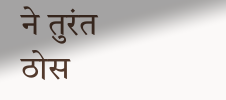ने तुरंत ठोस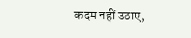कदम नहीं उठाए,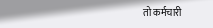तो कर्मचारी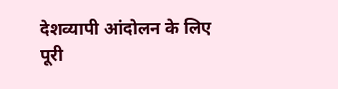देशव्यापी आंदोलन के लिए पूरी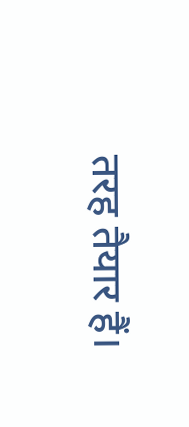तरह तैयार हैं।